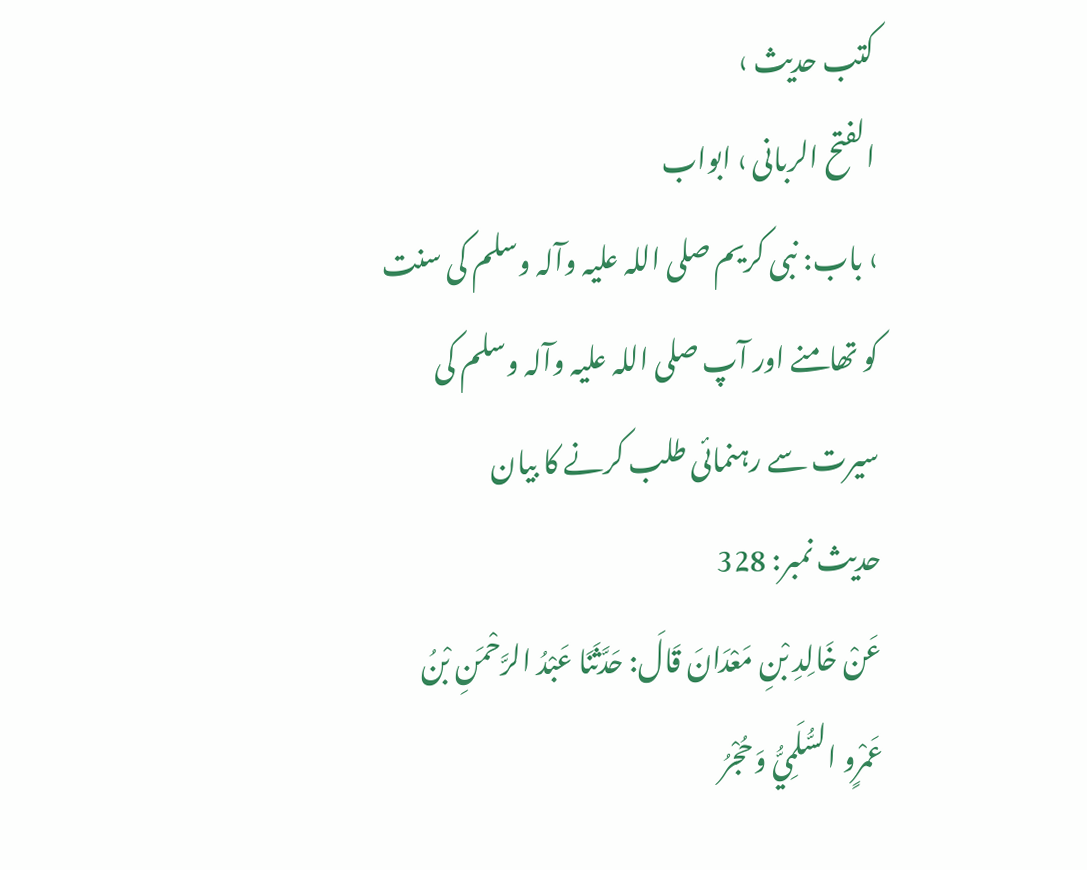کتب حدیث ›
الفتح الربانی › ابواب
› باب: نبی کریم صلی اللہ علیہ وآلہ وسلم کی سنت کو تھامنے اور آپ صلی اللہ علیہ وآلہ وسلم کی سیرت سے رہنمائی طلب کرنے کا بیان
حدیث نمبر: 328
عَنْ خَالِدِ بْنِ مَعْدَانَ قَالَ: حَدَّثَنَا عَبْدُ الرَّحْمَنِ بْنُ عَمْرٍو السُّلَمِيُّ وَحُجْرُ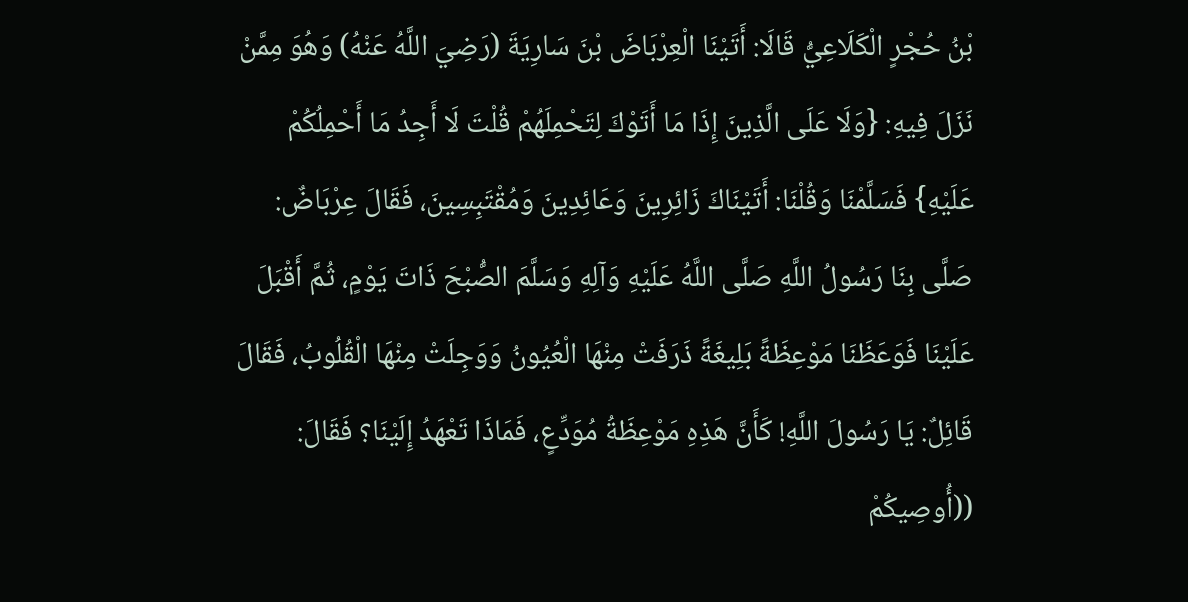بْنُ حُجْرٍ الْكَلَاعِيُّ قَالَا: أَتَيْنَا الْعِرْبَاضَ بْنَ سَارِيَةَ (رَضِيَ اللَّهُ عَنْهُ) وَهُوَ مِمَّنْ نَزَلَ فِيهِ: {وَلَا عَلَى الَّذِينَ إِذَا مَا أَتَوْكَ لِتَحْمِلَهُمْ قُلْتَ لَا أَجِدُ مَا أَحْمِلُكُمْ عَلَيْهِ} فَسَلَّمْنَا وَقُلْنَا: أَتَيْنَاكَ زَائِرِينَ وَعَائِدِينَ وَمُقْتَبِسِينَ، فَقَالَ عِرْبَاضٌ: صَلَّى بِنَا رَسُولُ اللَّهِ صَلَّى اللَّهُ عَلَيْهِ وَآلِهِ وَسَلَّمَ الصُّبْحَ ذَاتَ يَوْمٍ، ثُمَّ أَقْبَلَ عَلَيْنَا فَوَعَظَنَا مَوْعِظَةً بَلِيغَةً ذَرَفَتْ مِنْهَا الْعُيُونُ وَوَجِلَتْ مِنْهَا الْقُلُوبُ، فَقَالَ قَائِلٌ: يَا رَسُولَ اللَّهِ! كَأَنَّ هَذِهِ مَوْعِظَةُ مُوَدِّعٍ، فَمَاذَا تَعْهَدُ إِلَيْنَا؟ فَقَالَ: ((أُوصِيكُمْ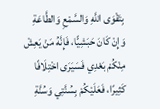بِتَقْوَى اللَّهِ وَالسَّمْعِ وَالطَّاعَةِ وَإِنْ كَانَ حَبَشِيًّا، فَإِنَّهُ مَنْ يَعِشْ مِنْكُمْ بَعْدِي فَسَيَرَى اخْتِلَافًا كَثِيرًا، فَعَلَيْكُمْ بِسُنَّتِي وَسُنَّةِ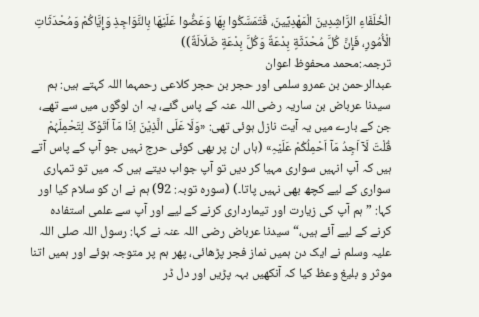الْخُلَفَاءِ الرَّاشِدِينَ الْمَهْدِيِّينَ، فَتَمَسَّكُوا بِهَا وَعَضُّوا عَلَيْهَا بِالنَّوَاجِذِ وَإِيَّاكُمْ وَمُحْدَثَاتِ الْأُمُورِ، فَإِنَّ كُلَّ مُحْدَثَةٍ بِدْعَةٌ وَكُلَّ بِدْعَةٍ ضَلَالَةٌ))
ترجمہ:محمد محفوظ اعوان
عبدالرحمن بن عمرو سلمی اور حجر بن حجر کلاعی رحمہما اللہ کہتے ہیں: ہم سیدنا عرباض بن ساریہ رضی اللہ عنہ کے پاس گئے، یہ ان لوگوں میں سے تھے، جن کے بارے میں یہ آیت نازل ہوئی تھی: «وَلَا عَلَی الَّذِیْنَ اِذَا مَآ اَتَوْکَ لِتَحْمِلَہُمْ قُلْتَ لَآ اَجِدُ مَآ اَحْمِلُکُمْ عَلَیْہِ» (ہاں ان پر بھی کوئی حرج نہیں جو آپ کے پاس آتے ہیں کہ آپ انہیں سواری مہیا کر دیں تو آپ جواب دیتے ہیں کہ میں تو تمہاری سواری کے لیے کچھ بھی نہیں پاتا۔) (سورہ توبہ: 92) ہم نے ان کو سلام کیا اور کہا: ”ہم آپ کی زیارت اور تیمارداری کرنے کے لیے اور آپ سے علمی استفادہ کرنے کے لیے آئے ہیں،“ سیدنا عرباض رضی اللہ عنہ نے کہا: رسول اللہ صلی اللہ علیہ وسلم نے ایک دن ہمیں نماز فجر پڑھائی، پھر ہم پر متوجہ ہوئے اور ہمیں اتنا موثر و بلیغ وعظ کیا کہ آنکھیں بہہ پڑیں اور دل ڈر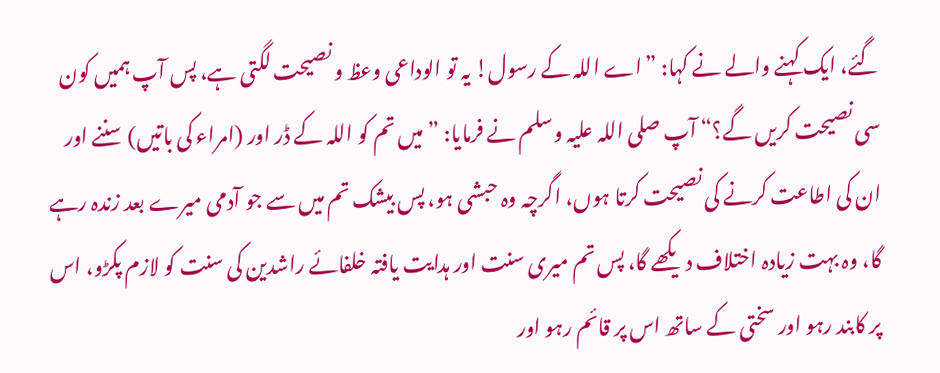گئے، ایک کہنے والے نے کہا: ”اے اللہ کے رسول! یہ تو الوداعی وعظ و نصیحت لگتی ہے، پس آپ ہمیں کون سی نصیحت کریں گے؟“ آپ صلی اللہ علیہ وسلم نے فرمایا: ”میں تم کو اللہ کے ڈر اور (امراء کی باتیں) سننے اور ان کی اطاعت کرنے کی نصیحت کرتا ہوں، اگرچہ وہ حبشی ہو، پس بیشک تم میں سے جو آدمی میرے بعد زندہ رہے گا، وہ بہت زیادہ اختلاف دیکھے گا، پس تم میری سنت اور ہدایت یافتہ خلفائے راشدین کی سنت کو لازم پکڑو، اس پر کابند رہو اور سختی کے ساتھ اس پر قائم رہو اور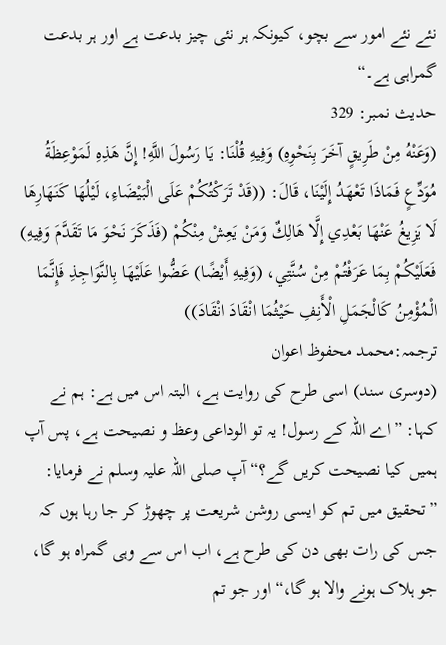نئے نئے امور سے بچو، کیونکہ ہر نئی چیز بدعت ہے اور ہر بدعت گمراہی ہے۔“
حدیث نمبر: 329
(وَعَنْهُ مِنْ طَرِيقٍ آخَرَ بِنَحْوِهِ) وَفِيهِ قُلْنَا: يَا رَسُولَ اللَّهِ! إِنَّ هَذِهِ لَمَوْعِظَةُ مُوَدِّعٍ فَمَاذَا تَعْهَدُ إِلَيْنَا، قَالَ: ((قَدْ تَرَكْتُكُمْ عَلَى الْبَيْضَاءِ، لَيْلُهَا كَنَهَارِهَا لَا يَزِيغُ عَنْهَا بَعْدِي إِلَّا هَالِكٌ وَمَنْ يَعِشْ مِنْكُمْ (فَذَكَرَ نَحْوَ مَا تَقَدَّمَ وَفِيهِ) فَعَلَيْكُمْ بِمَا عَرَفْتُمْ مِنْ سُنَّتِي، (وَفِيهِ أَيْضًا) عَضُّوا عَلَيْهَا بِالنَّوَاجِذِ فَإِنَّمَا الْمُؤْمِنُ كَالْجَمَلِ الْأَنِفِ حَيْثُمَا انْقَادَ انْقَادَ))
ترجمہ:محمد محفوظ اعوان
(دوسری سند) اسی طرح کی روایت ہے، البتہ اس میں ہے: ہم نے کہا: ”اے اللہ کے رسول! یہ تو الوداعی وعظ و نصیحت ہے، پس آپ ہمیں کیا نصیحت کریں گے؟“ آپ صلی اللہ علیہ وسلم نے فرمایا: ”تحقیق میں تم کو ایسی روشن شریعت پر چھوڑ کر جا رہا ہوں کہ جس کی رات بھی دن کی طرح ہے، اب اس سے وہی گمراہ ہو گا، جو ہلاک ہونے والا ہو گا،“ اور جو تم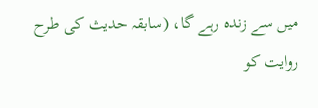میں سے زندہ رہے گا، (سابقہ حدیث کی طرح روایت کو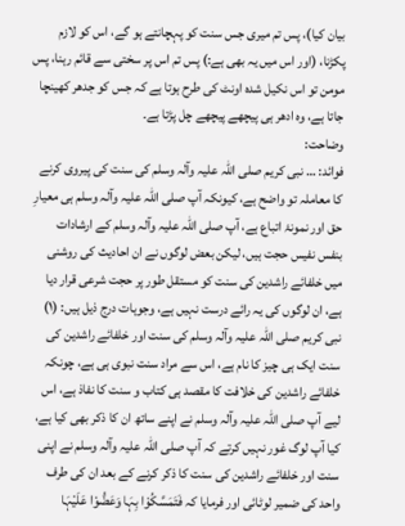بیان کیا)، پس تم میری جس سنت کو پہچانتے ہو گے، اس کو لازم پکڑنا، (اور اس میں یہ بھی ہے:) پس تم اس پر سختی سے قائم رہنا، پس مومن تو اس نکیل شدہ اونٹ کی طرح ہوتا ہے کہ جس کو جدھر کھینچا جاتا ہے، وہ ادھر ہی پیچھے پیچھے چل پڑتا ہے۔
وضاحت:
فوائد: … نبی کریم صلی اللہ علیہ وآلہ وسلم کی سنت کی پیروی کرنے کا معاملہ تو واضح ہے، کیونکہ آپ صلی اللہ علیہ وآلہ وسلم ہی معیارِ حق اور نمونۂ اتباع ہے، آپ صلی اللہ علیہ وآلہ وسلم کے ارشادات بنفس نفیس حجت ہیں، لیکن بعض لوگوں نے ان احادیث کی روشنی میں خلفائے راشدین کی سنت کو مستقل طور پر حجت شرعی قرار دیا ہے، ان لوگوں کی یہ رائے درست نہیں ہے، وجوہات درج ذیل ہیں: (۱) نبی کریم صلی اللہ علیہ وآلہ وسلم کی سنت اور خلفائے راشدین کی سنت ایک ہی چیز کا نام ہے، اس سے مراد سنت نبوی ہی ہے، چونکہ خلفائے راشدین کی خلافت کا مقصد ہی کتاب و سنت کا نفاذ ہے، اس لیے آپ صلی اللہ علیہ وآلہ وسلم نے اپنے ساتھ ان کا ذکر بھی کیا ہے، کیا آپ لوگ غور نہیں کرتے کہ آپ صلی اللہ علیہ وآلہ وسلم نے اپنی سنت اور خلفائے راشدین کی سنت کا ذکر کرنے کے بعد ان کی طرف واحد کی ضمیر لوٹائی اور فرمایا کہ فَتَمَسَّکُوْا بِہَا وَعَضُّوْا عَلَیْہَا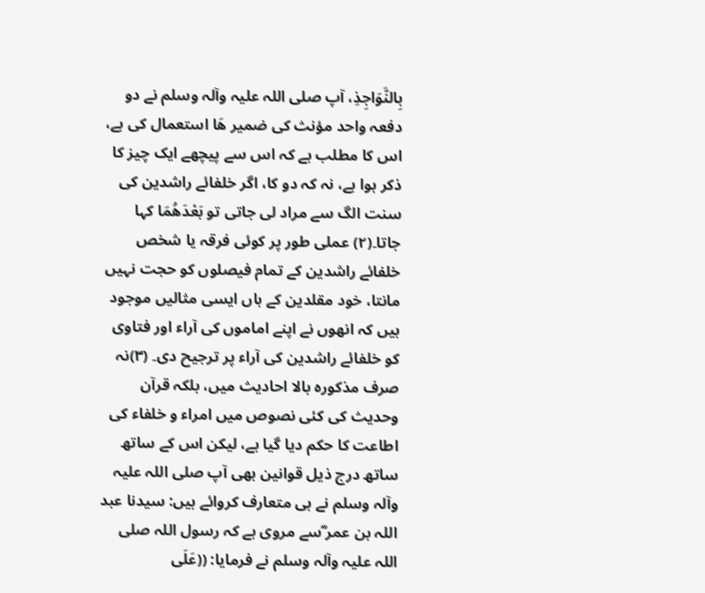بِالنَّوَاجِذِ، آپ صلی اللہ علیہ وآلہ وسلم نے دو دفعہ واحد مؤنث کی ضمیر ھَا استعمال کی ہے، اس کا مطلب ہے کہ اس سے پیچھے ایک چیز کا ذکر ہوا ہے، نہ کہ دو کا، اگر خلفائے راشدین کی سنت الگ سے مراد لی جاتی تو بَعْدَھُمَا کہا جاتا۔(۲) عملی طور پر کوئی فرقہ یا شخص خلفائے راشدین کے تمام فیصلوں کو حجت نہیں مانتا، خود مقلدین کے ہاں ایسی مثالیں موجود ہیں کہ انھوں نے اپنے اماموں کی آراء اور فتاوی کو خلفائے راشدین کی آراء پر ترجیح دی۔ (۳)نہ صرف مذکورہ بالا احادیث میں، بلکہ قرآن وحدیث کی کئی نصوص میں امراء و خلفاء کی اطاعت کا حکم دیا گیا ہے، لیکن اس کے ساتھ ساتھ درج ذیل قوانین بھی آپ صلی اللہ علیہ وآلہ وسلم نے ہی متعارف کروائے ہیں: سیدنا عبد اللہ بن عمر ؓسے مروی ہے کہ رسول اللہ صلی اللہ علیہ وآلہ وسلم نے فرمایا: ((عَلَی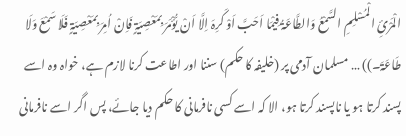الْمَرْئِ الْمُسْلِمِ السَّمْعُ وَالطَّاعَۃُ فِیْمَا اَحَبَّ اَوْ کَرِہَ اِلَّا اَنْ یُّؤْمَرَ بِمَعْصِیَۃٍ فَاِنْ اُمِرَ بِمَعْصِیَۃٍ فَلَا سَمْعَ وَلَا طَاعَۃَ۔)) … مسلمان آدمی پر (خلیفہ کا حکم) سننا اور اطاعت کرنا لازم ہے، خواہ وہ اسے پسند کرتا ہو یا ناپسند کرتا ہو، الا کہ اسے کسی نافرمانی کا حکم دیا جائے، پس اگر اسے نافرمانی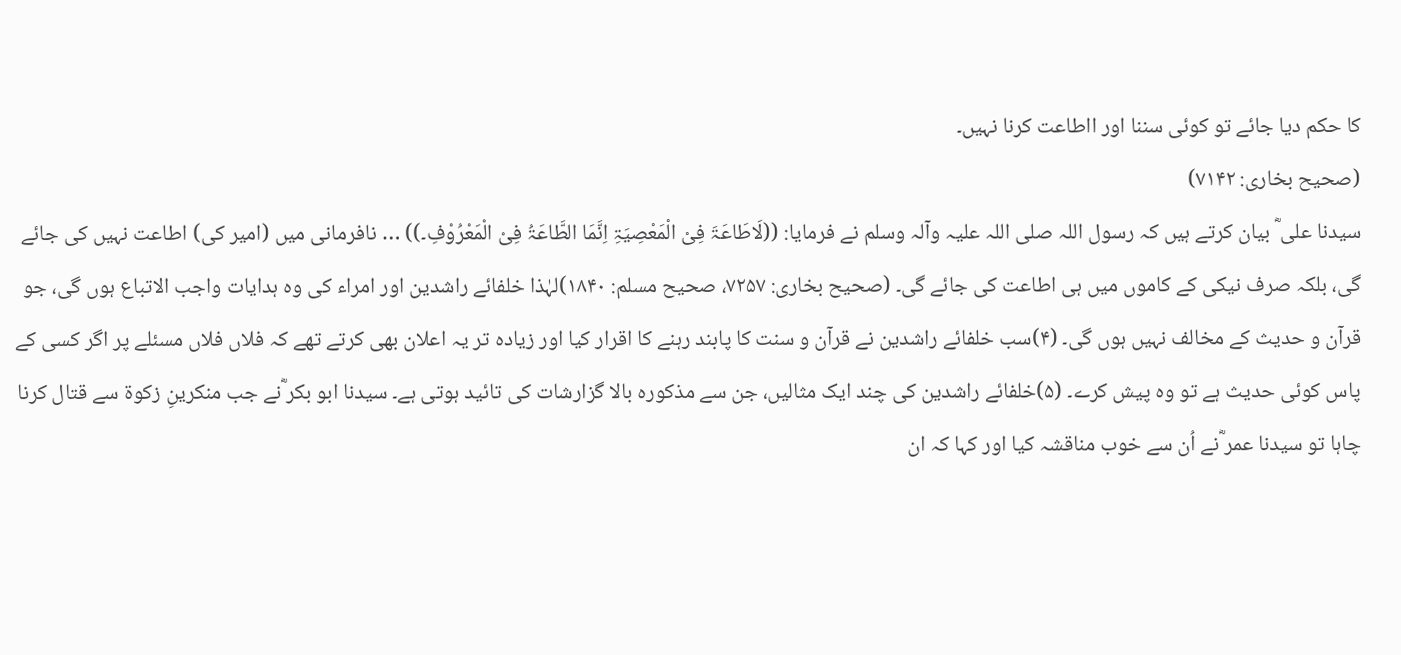کا حکم دیا جائے تو کوئی سننا اور ااطاعت کرنا نہیں۔
(صحیح بخاری: ۷۱۴۲)
سیدنا علی ؓ بیان کرتے ہیں کہ رسول اللہ صلی اللہ علیہ وآلہ وسلم نے فرمایا: ((لَاطَاعَۃَ فِیْ الْمَعْصِیَۃِ اِنَّمَا الطَّاعَۃُ فِیْ الْمَعْرُوْفِ۔)) … نافرمانی میں (امیر کی) اطاعت نہیں کی جائے گی، بلکہ صرف نیکی کے کاموں میں ہی اطاعت کی جائے گی۔ (صحیح بخاری: ۷۲۵۷، صحیح مسلم: ۱۸۴۰)لہٰذا خلفائے راشدین اور امراء کی وہ ہدایات واجب الاتباع ہوں گی، جو قرآن و حدیث کے مخالف نہیں ہوں گی۔ (۴)سب خلفائے راشدین نے قرآن و سنت کا پابند رہنے کا اقرار کیا اور زیادہ تر یہ اعلان بھی کرتے تھے کہ فلاں فلاں مسئلے پر اگر کسی کے پاس کوئی حدیث ہے تو وہ پیش کرے۔ (۵)خلفائے راشدین کی چند ایک مثالیں، جن سے مذکورہ بالا گزارشات کی تائید ہوتی ہے۔ سیدنا ابو بکر ؓنے جب منکرینِ زکوۃ سے قتال کرنا چاہا تو سیدنا عمر ؓنے اُن سے خوب مناقشہ کیا اور کہا کہ ان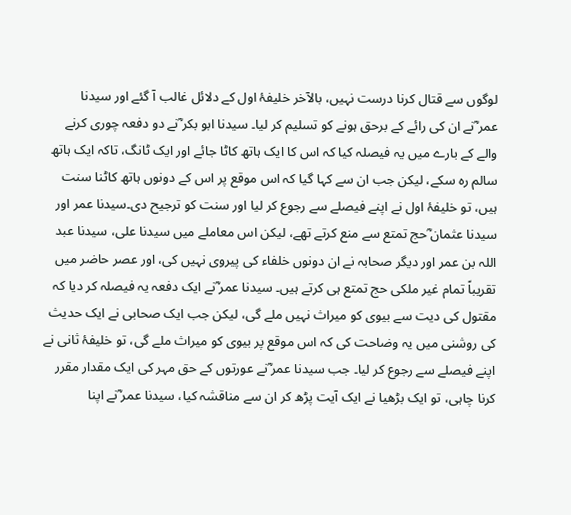لوگوں سے قتال کرنا درست نہیں، بالآخر خلیفۂ اول کے دلائل غالب آ گئے اور سیدنا عمر ؓنے ان کی رائے کے برحق ہونے کو تسلیم کر لیا۔ سیدنا ابو بکر ؓنے دو دفعہ چوری کرنے والے کے بارے میں یہ فیصلہ کیا کہ اس کا ایک ہاتھ کاٹا جائے اور ایک ٹانگ، تاکہ ایک ہاتھ سالم رہ سکے، لیکن جب ان سے کہا گیا کہ اس موقع پر اس کے دونوں ہاتھ کاٹنا سنت ہیں، تو خلیفۂ اول نے اپنے فیصلے سے رجوع کر لیا اور سنت کو ترجیح دی۔سیدنا عمر اور سیدنا عثمان ؓحج تمتع سے منع کرتے تھے، لیکن اس معاملے میں سیدنا علی، سیدنا عبد اللہ بن عمر اور دیگر صحابہ نے ان دونوں خلفاء کی پیروی نہیں کی، اور عصر حاضر میں تقریباً تمام غیر ملکی حج تمتع ہی کرتے ہیں۔ سیدنا عمر ؓنے ایک دفعہ یہ فیصلہ کر دیا کہ مقتول کی دیت سے بیوی کو میراث نہیں ملے گی، لیکن جب ایک صحابی نے ایک حدیث کی روشنی میں یہ وضاحت کی کہ اس موقع پر بیوی کو میراث ملے گی، تو خلیفۂ ثانی نے اپنے فیصلے سے رجوع کر لیا۔ جب سیدنا عمر ؓنے عورتوں کے حق مہر کی ایک مقدار مقرر کرنا چاہی، تو ایک بڑھیا نے ایک آیت پڑھ کر ان سے مناقشہ کیا، سیدنا عمر ؓنے اپنا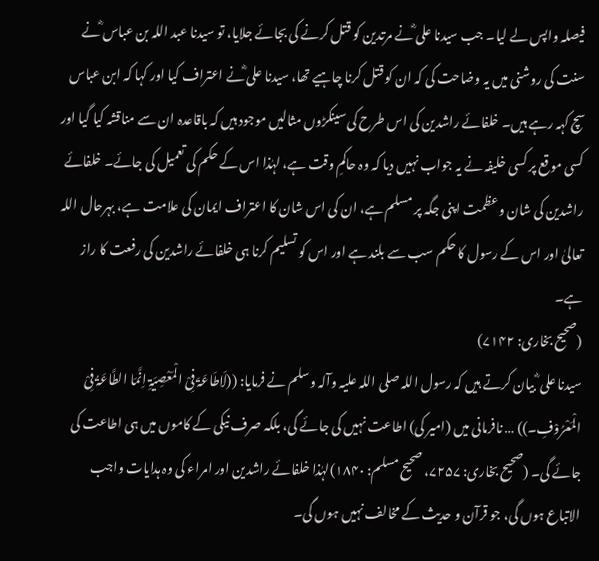فیصلہ واپس لے لیا۔ جب سیدنا علی ؓنے مرتدین کو قتل کرنے کی بجائے جلایا، تو سیدنا عبد اللہ بن عباس ؓنے سنت کی روشنی میں یہ وضاحت کی کہ ان کو قتل کرنا چاہیے تھا، سیدنا علی ؓنے اعتراف کیا اور کہا کہ ابن عباس سچ کہہ رہے ہیں۔ خلفائے راشدین کی اس طرح کی سینکڑوں مثالیں موجود ہیں کہ باقاعدہ ان سے مناقشہ کیا گیا اور کسی موقع پر کسی خلیفہ نے یہ جواب نہیں دیا کہ وہ حاکمِ وقت ہے، لہٰذا اس کے حکم کی تعمیل کی جائے۔ خلفائے راشدین کی شان وعظمت اپنی جگہ پر مسلم ہے، ان کی اس شان کا اعتراف ایمان کی علامت ہے، بہرحال اللہ تعالیٰ اور اس کے رسول کا حکم سب سے بلند ہے اور اس کو تسلیم کرنا ہی خلفائے راشدین کی رفعت کا راز ہے۔
(صحیح بخاری: ۷۱۴۲)
سیدنا علی ؓ بیان کرتے ہیں کہ رسول اللہ صلی اللہ علیہ وآلہ وسلم نے فرمایا: ((لَاطَاعَۃَ فِیْ الْمَعْصِیَۃِ اِنَّمَا الطَّاعَۃُ فِیْ الْمَعْرُوْفِ۔)) … نافرمانی میں (امیر کی) اطاعت نہیں کی جائے گی، بلکہ صرف نیکی کے کاموں میں ہی اطاعت کی جائے گی۔ (صحیح بخاری: ۷۲۵۷، صحیح مسلم: ۱۸۴۰)لہٰذا خلفائے راشدین اور امراء کی وہ ہدایات واجب الاتباع ہوں گی، جو قرآن و حدیث کے مخالف نہیں ہوں گی۔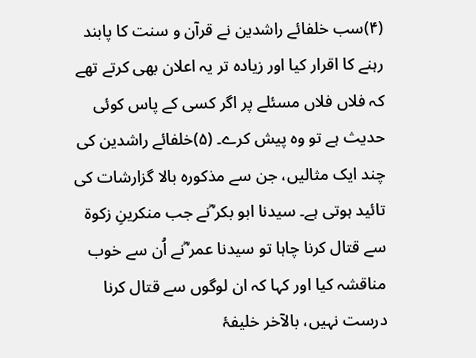(۴)سب خلفائے راشدین نے قرآن و سنت کا پابند رہنے کا اقرار کیا اور زیادہ تر یہ اعلان بھی کرتے تھے کہ فلاں فلاں مسئلے پر اگر کسی کے پاس کوئی حدیث ہے تو وہ پیش کرے۔ (۵)خلفائے راشدین کی چند ایک مثالیں، جن سے مذکورہ بالا گزارشات کی تائید ہوتی ہے۔ سیدنا ابو بکر ؓنے جب منکرینِ زکوۃ سے قتال کرنا چاہا تو سیدنا عمر ؓنے اُن سے خوب مناقشہ کیا اور کہا کہ ان لوگوں سے قتال کرنا درست نہیں، بالآخر خلیفۂ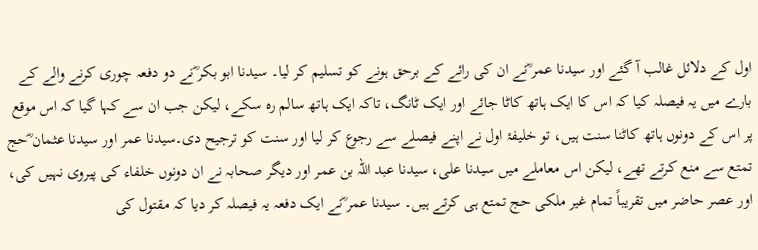اول کے دلائل غالب آ گئے اور سیدنا عمر ؓنے ان کی رائے کے برحق ہونے کو تسلیم کر لیا۔ سیدنا ابو بکر ؓنے دو دفعہ چوری کرنے والے کے بارے میں یہ فیصلہ کیا کہ اس کا ایک ہاتھ کاٹا جائے اور ایک ٹانگ، تاکہ ایک ہاتھ سالم رہ سکے، لیکن جب ان سے کہا گیا کہ اس موقع پر اس کے دونوں ہاتھ کاٹنا سنت ہیں، تو خلیفۂ اول نے اپنے فیصلے سے رجوع کر لیا اور سنت کو ترجیح دی۔سیدنا عمر اور سیدنا عثمان ؓحج تمتع سے منع کرتے تھے، لیکن اس معاملے میں سیدنا علی، سیدنا عبد اللہ بن عمر اور دیگر صحابہ نے ان دونوں خلفاء کی پیروی نہیں کی، اور عصر حاضر میں تقریباً تمام غیر ملکی حج تمتع ہی کرتے ہیں۔ سیدنا عمر ؓنے ایک دفعہ یہ فیصلہ کر دیا کہ مقتول کی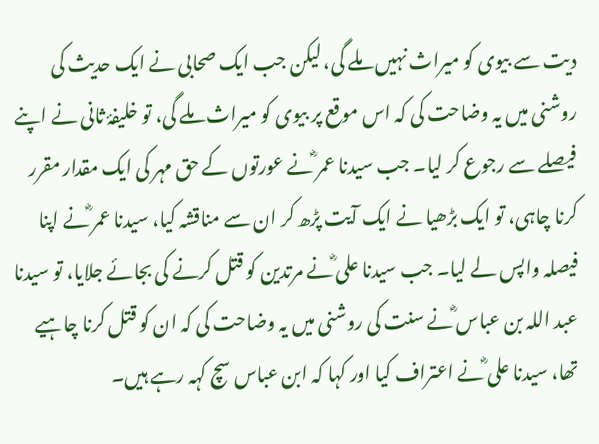دیت سے بیوی کو میراث نہیں ملے گی، لیکن جب ایک صحابی نے ایک حدیث کی روشنی میں یہ وضاحت کی کہ اس موقع پر بیوی کو میراث ملے گی، تو خلیفۂ ثانی نے اپنے فیصلے سے رجوع کر لیا۔ جب سیدنا عمر ؓنے عورتوں کے حق مہر کی ایک مقدار مقرر کرنا چاہی، تو ایک بڑھیا نے ایک آیت پڑھ کر ان سے مناقشہ کیا، سیدنا عمر ؓنے اپنا فیصلہ واپس لے لیا۔ جب سیدنا علی ؓنے مرتدین کو قتل کرنے کی بجائے جلایا، تو سیدنا عبد اللہ بن عباس ؓنے سنت کی روشنی میں یہ وضاحت کی کہ ان کو قتل کرنا چاہیے تھا، سیدنا علی ؓنے اعتراف کیا اور کہا کہ ابن عباس سچ کہہ رہے ہیں۔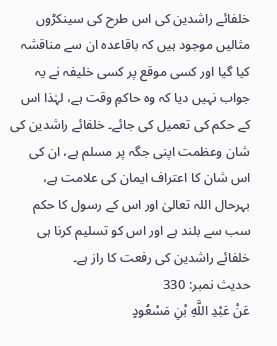خلفائے راشدین کی اس طرح کی سینکڑوں مثالیں موجود ہیں کہ باقاعدہ ان سے مناقشہ کیا گیا اور کسی موقع پر کسی خلیفہ نے یہ جواب نہیں دیا کہ وہ حاکمِ وقت ہے، لہٰذا اس کے حکم کی تعمیل کی جائے۔ خلفائے راشدین کی شان وعظمت اپنی جگہ پر مسلم ہے، ان کی اس شان کا اعتراف ایمان کی علامت ہے، بہرحال اللہ تعالیٰ اور اس کے رسول کا حکم سب سے بلند ہے اور اس کو تسلیم کرنا ہی خلفائے راشدین کی رفعت کا راز ہے۔
حدیث نمبر: 330
عَنْ عَبْدِ اللَّهِ بْنِ مَسْعُودٍ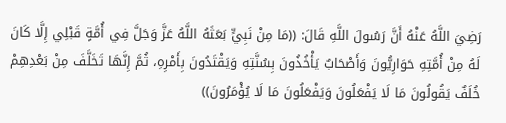رَضِيَ اللَّهُ عَنْهُ أَنَّ رَسُولَ اللَّهِ قَالَ: ((مَا مِنْ نَبِيٍّ بَعَثَهُ اللَّهُ عَزَّ وَجَلَّ فِي أُمَّةٍ قَبْلِي إِلَّا كَانَ لَهُ مِنْ أُمَّتِهِ حَوَارِيُّونَ وَأَصْحَابٌ يَأْخُذُونَ بِسُنَّتِهِ وَيَقْتَدُونَ بِأَمْرِهِ، ثُمَّ إِنَّهَا تَخَلَّفَ مِنْ بَعْدِهِمْ خُلَفٌ يَقُولُونَ مَا لَا يَفْعَلُونَ وَيَفْعَلُونَ مَا لَا يُؤْمَرُونَ))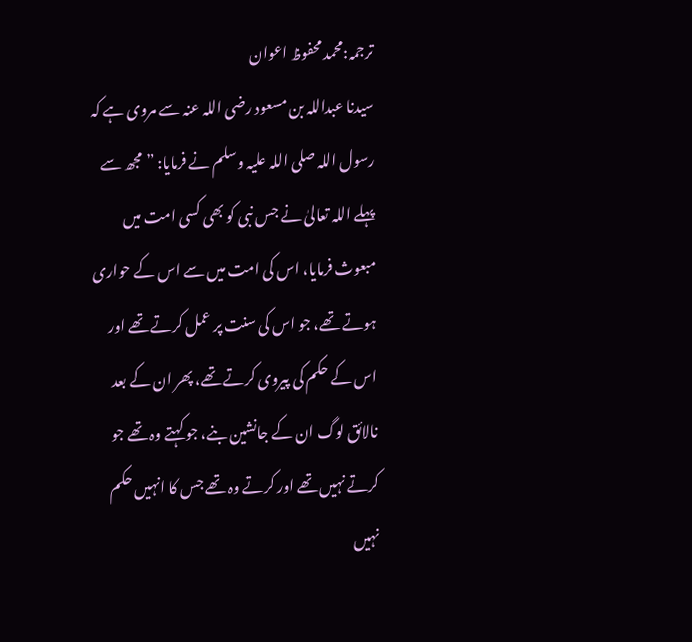ترجمہ:محمد محفوظ اعوان
سیدنا عبداللہ بن مسعود رضی اللہ عنہ سے مروی ہے کہ رسول اللہ صلی اللہ علیہ وسلم نے فرمایا: ”مجھ سے پہلے اللہ تعالیٰ نے جس نبی کو بھی کسی امت میں مبعوث فرمایا، اس کی امت میں سے اس کے حواری ہوتے تھے، جو اس کی سنت پر عمل کرتے تھے اور اس کے حکم کی پیروی کرتے تھے، پھر ان کے بعد نالائق لوگ ان کے جانشین بنے، جو کہتے وہ تھے جو کرتے نہیں تھے اور کرتے وہ تھے جس کا انہیں حکم نہیں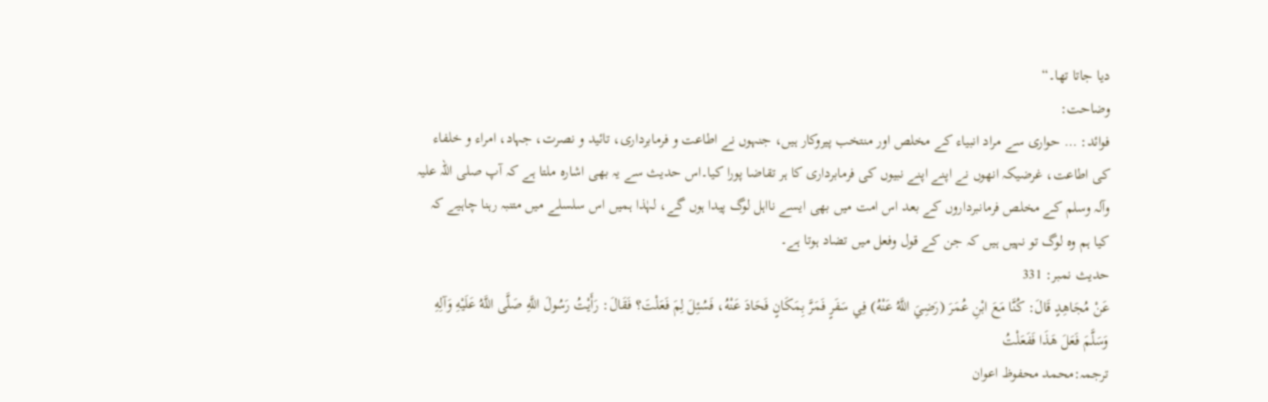دیا جاتا تھا۔“
وضاحت:
فوائد: … حواری سے مراد انبیاء کے مخلص اور منتخب پیروکار ہیں، جنہوں نے اطاعت و فرمابرداری، تائید و نصرت، جہاد، امراء و خلفاء کی اطاعت، غرضیکہ انھوں نے اپنے اپنے نبیوں کی فرمابرداری کا ہر تقاضا پورا کیا۔اس حدیث سے یہ بھی اشارہ ملتا ہے کہ آپ صلی اللہ علیہ وآلہ وسلم کے مخلص فرمانبرداروں کے بعد اس امت میں بھی ایسے نااہل لوگ پیدا ہوں گے، لہٰذا ہمیں اس سلسلے میں متنبہ رہنا چاہیے کہ کیا ہم وہ لوگ تو نہیں ہیں کہ جن کے قول وفعل میں تضاد ہوتا ہے۔
حدیث نمبر: 331
عَنْ مُجَاهِدٍ قَالَ: كُنَّا مَعَ ابْنِ عُمَرَ (رَضِيَ اللَّهُ عَنْهُ) فِي سَفَرٍ فَمَرَّ بِمَكَانٍ فَحَادَ عَنْهُ، فَسُئِلَ لِمَ فَعَلْتَ؟ فَقَالَ: رَأَيْتُ رَسُولَ اللَّهِ صَلَّى اللَّهُ عَلَيْهِ وَآلِهِ وَسَلَّمَ فَعَلَ هَذَا فَفَعَلْتُ
ترجمہ:محمد محفوظ اعوان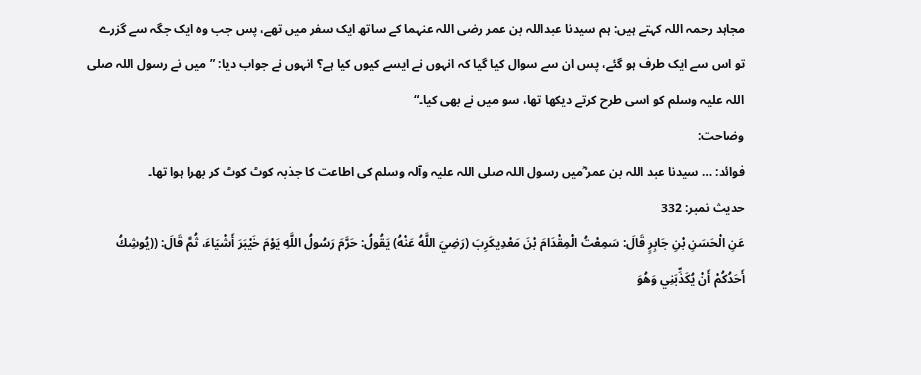مجاہد رحمہ اللہ کہتے ہیں: ہم سیدنا عبداللہ بن عمر رضی اللہ عنہما کے ساتھ ایک سفر میں تھے، پس جب وہ ایک جگہ سے گزرے تو اس سے ایک طرف ہو گئے، پس ان سے سوال کیا گیا کہ انہوں نے ایسے کیوں کیا ہے؟ انہوں نے جواب دیا: ”میں نے رسول اللہ صلی اللہ علیہ وسلم کو اسی طرح کرتے دیکھا تھا، سو میں نے بھی کیا۔“
وضاحت:
فوائد: … سیدنا عبد اللہ بن عمر ؓمیں رسول اللہ صلی اللہ علیہ وآلہ وسلم کی اطاعت کا جذبہ کوٹ کوٹ کر بھرا ہوا تھا۔
حدیث نمبر: 332
عَنِ الْحَسَنِ بْنِ جَابِرٍ قَالَ: سَمِعْتُ الْمِقْدَامَ بْنَ مَعْدِيكَرِبَ (رَضِيَ اللَّهُ عَنْهُ) يَقُولُ: حَرَّمَ رَسُولُ اللَّهِ يَوْمَ خَيْبَرَ أَشْيَاءَ، ثُمَّ قَالَ: ((يُوشِكُ أَحَدُكُمْ أَنْ يُكَذِّبَنِي وَهُوَ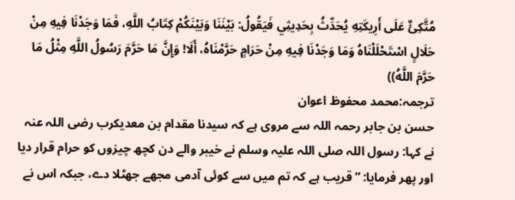مُتَّكِئٌ عَلَى أَرِيكَتِهِ يُحَدِّثُ بِحَدِيثِي فَيَقُولُ: بَيْنَنَا وَبَيْنَكُمْ كِتَابُ اللَّهِ، فَمَا وَجَدْنَا فِيهِ مِنْ حَلَالٍ اسْتَحْلَلْنَاهُ وَمَا وَجَدْنَا فِيهِ مِنْ حَرَامٍ حَرَّمْنَاهُ، أَلَا! وَإِنَّ مَا حَرَّمَ رَسُولُ اللَّهِ مِثْلُ مَا حَرَّمَ اللَّهُ))
ترجمہ:محمد محفوظ اعوان
حسن بن جابر رحمہ اللہ سے مروی ہے کہ سیدنا مقدام بن معدیکرب رضی اللہ عنہ نے کہا: رسول اللہ صلی اللہ علیہ وسلم نے خیبر والے دن کچھ چیزوں کو حرام قرار دیا اور پھر فرمایا: ”قریب ہے کہ تم میں سے کوئی آدمی مجھے جھٹلا دے، جبکہ اس نے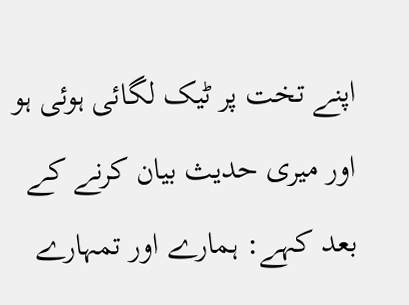اپنے تخت پر ٹیک لگائی ہوئی ہو اور میری حدیث بیان کرنے کے بعد کہے: ہمارے اور تمہارے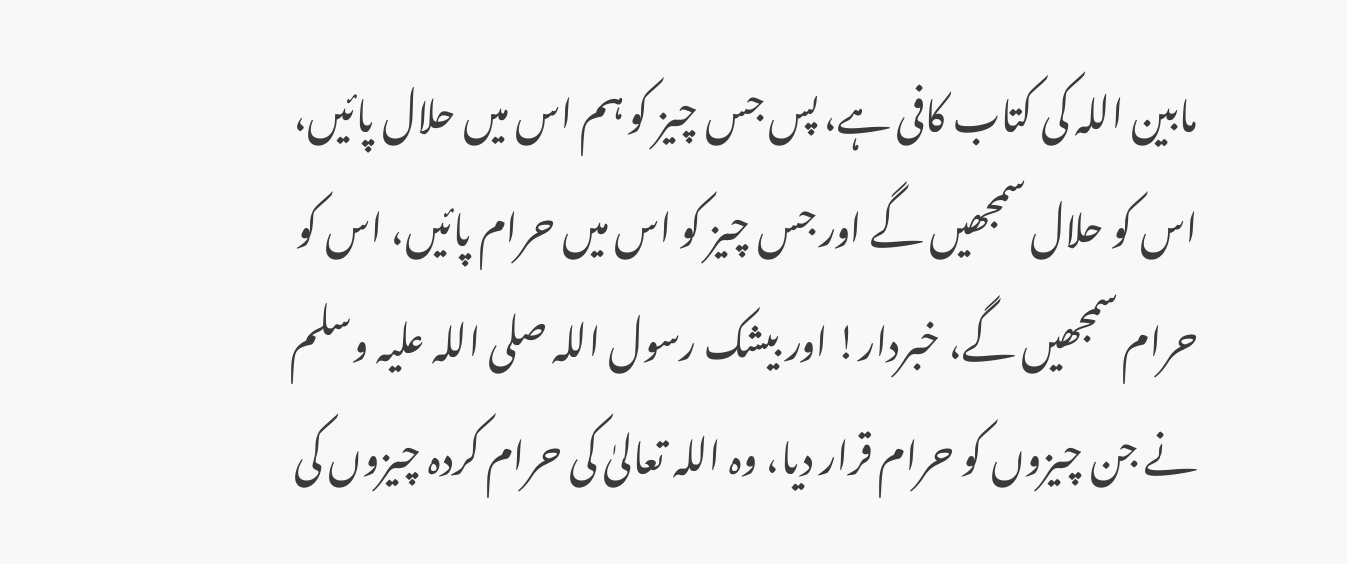مابین اللہ کی کتاب کافی ہے، پس جس چیز کو ہم اس میں حلال پائیں، اس کو حلال سمجھیں گے اور جس چیز کو اس میں حرام پائیں، اس کو حرام سمجھیں گے، خبردار! اور بیشک رسول اللہ صلی اللہ علیہ وسلم نے جن چیزوں کو حرام قرار دیا، وہ اللہ تعالیٰ کی حرام کردہ چیزوں کی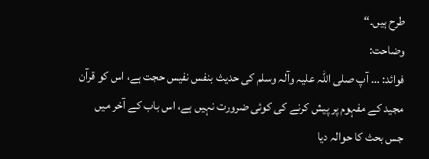طرح ہیں۔“
وضاحت:
فوائد: … آپ صلی اللہ علیہ وآلہ وسلم کی حدیث بنفس نفیس حجت ہے، اس کو قرآن مجید کے مفہوم پر پیش کرنے کی کوئی ضرورت نہیں ہے، اس باب کے آخر میں جس بحث کا حوالہ دیا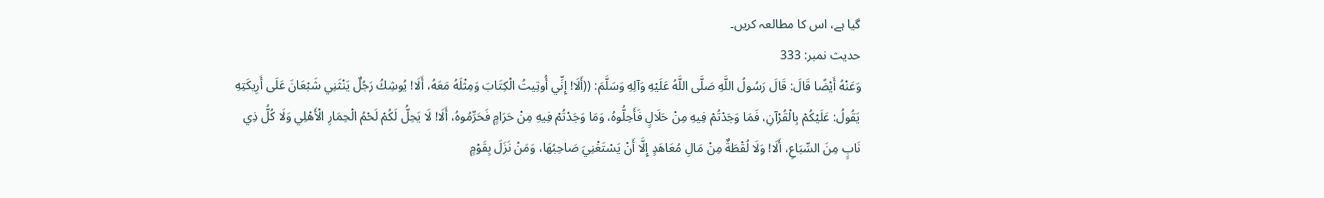گیا ہے، اس کا مطالعہ کریں۔
حدیث نمبر: 333
وَعَنْهُ أَيْضًا قَالَ: قَالَ رَسُولُ اللَّهِ صَلَّى اللَّهُ عَلَيْهِ وَآلِهِ وَسَلَّمَ: ((أَلَا! إِنِّي أُوتِيتُ الْكِتَابَ وَمِثْلَهُ مَعَهُ، أَلَا! يُوشِكُ رَجُلٌ يَنْثَنِي شَبْعَانَ عَلَى أَرِيكَتِهِ يَقُولُ: عَلَيْكُمْ بِالْقُرْآنِ، فَمَا وَجَدْتُمْ فِيهِ مِنْ حَلَالٍ فَأَحِلُّوهُ، وَمَا وَجَدْتُمْ فِيهِ مِنْ حَرَامٍ فَحَرِّمُوهُ، أَلَا! لَا يَحِلُّ لَكُمْ لَحْمُ الْحِمَارِ الْأَهْلِي وَلَا كُلُّ ذِي نَابٍ مِنَ السِّبَاعِ، أَلَا! وَلَا لُقْطَةٌ مِنْ مَالِ مُعَاهَدٍ إِلَّا أَنْ يَسْتَغْنِيَ صَاحِبُهَا، وَمَنْ نَزَلَ بِقَوْمٍ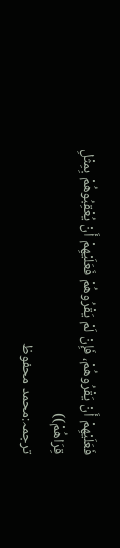فَعَلَيْهِمْ أَنْ يَقْرُوهُمْ، فَإِنْ لَمْ يَقْرُوهُمْ فَعَلَيْهِمْ أَنْ يُعْقِبُوهُمْ بِمِثْلِ قِرَاهُمْ))
ترجمہ:محمد محفوظ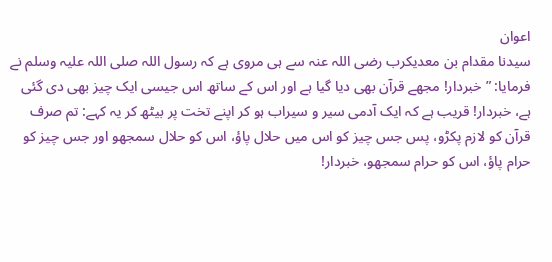اعوان
سیدنا مقدام بن معدیکرب رضی اللہ عنہ سے ہی مروی ہے کہ رسول اللہ صلی اللہ علیہ وسلم نے فرمایا: ”خبردار! مجھے قرآن بھی دیا گیا ہے اور اس کے ساتھ اس جیسی ایک چیز بھی دی گئی ہے، خبردار! قریب ہے کہ ایک آدمی سیر و سیراب ہو کر اپنے تخت پر بیٹھ کر یہ کہے: تم صرف قرآن کو لازم پکڑو، پس جس چیز کو اس میں حلال پاؤ، اس کو حلال سمجھو اور جس چیز کو حرام پاؤ، اس کو حرام سمجھو، خبردار!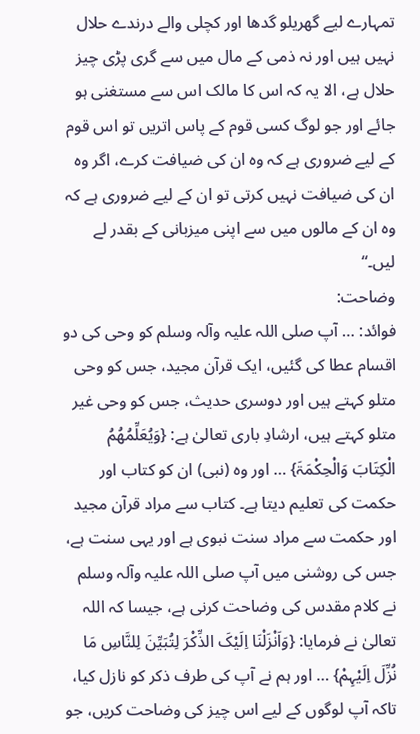تمہارے لیے گھریلو گدھا اور کچلی والے درندے حلال نہیں ہیں اور نہ ذمی کے مال میں سے گری پڑی چیز حلال ہے، الا یہ کہ اس کا مالک اس سے مستغنی ہو جائے اور جو لوگ کسی قوم کے پاس اتریں تو اس قوم کے لیے ضروری ہے کہ وہ ان کی ضیافت کرے، اگر وہ ان کی ضیافت نہیں کرتی تو ان کے لیے ضروری ہے کہ وہ ان کے مالوں میں سے اپنی میزبانی کے بقدر لے لیں۔“
وضاحت:
فوائد: … آپ صلی اللہ علیہ وآلہ وسلم کو وحی کی دو اقسام عطا کی گئیں، ایک قرآن مجید، جس کو وحی متلو کہتے ہیں اور دوسری حدیث، جس کو وحی غیر متلو کہتے ہیں، ارشادِ باری تعالیٰ ہے: {وَیُعَلِّمُھُمُ الْکِتَابَ وَالْحِکْمَۃَ} … اور وہ (نبی) ان کو کتاب اور حکمت کی تعلیم دیتا ہے۔ کتاب سے مراد قرآن مجید اور حکمت سے مراد سنت نبوی ہے اور یہی سنت ہے، جس کی روشنی میں آپ صلی اللہ علیہ وآلہ وسلم نے کلام مقدس کی وضاحت کرنی ہے، جیسا کہ اللہ تعالیٰ نے فرمایا: {وَاَنْزَلْنَا اِلَیْکَ الذِّکْرَ لِتُبَیِّنَ لِلنَّاسِ مَا نُزِّلَ اِلَیْہِمْ} … اور ہم نے آپ کی طرف ذکر کو نازل کیا، تاکہ آپ لوگوں کے لیے اس چیز کی وضاحت کریں، جو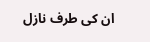ان کی طرف نازل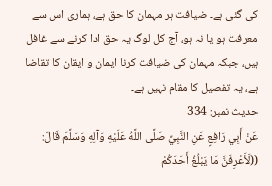کی گئی ہے۔ ضیافت ہر مہمان کا حق ہے، ہماری اس سے معرفت ہو یا نہ ہو، آج کل لوگ یہ حق ادا کرنے سے غافل ہیں، جبکہ مہمان کی ضیافت کرنا ایمان و ایقان کا تقاضا ہے، یہ تفصیل کا مقام نہیں ہے۔
حدیث نمبر: 334
عَنْ أَبِي رَافِعٍ عَنِ النَّبِيِّ صَلَّى اللَّهُ عَلَيْهِ وَآلِهِ وَسَلَّمَ قَالَ: ((لَأَعْرِفَنَّ مَا يَبْلُغُ أَحَدَكُمْ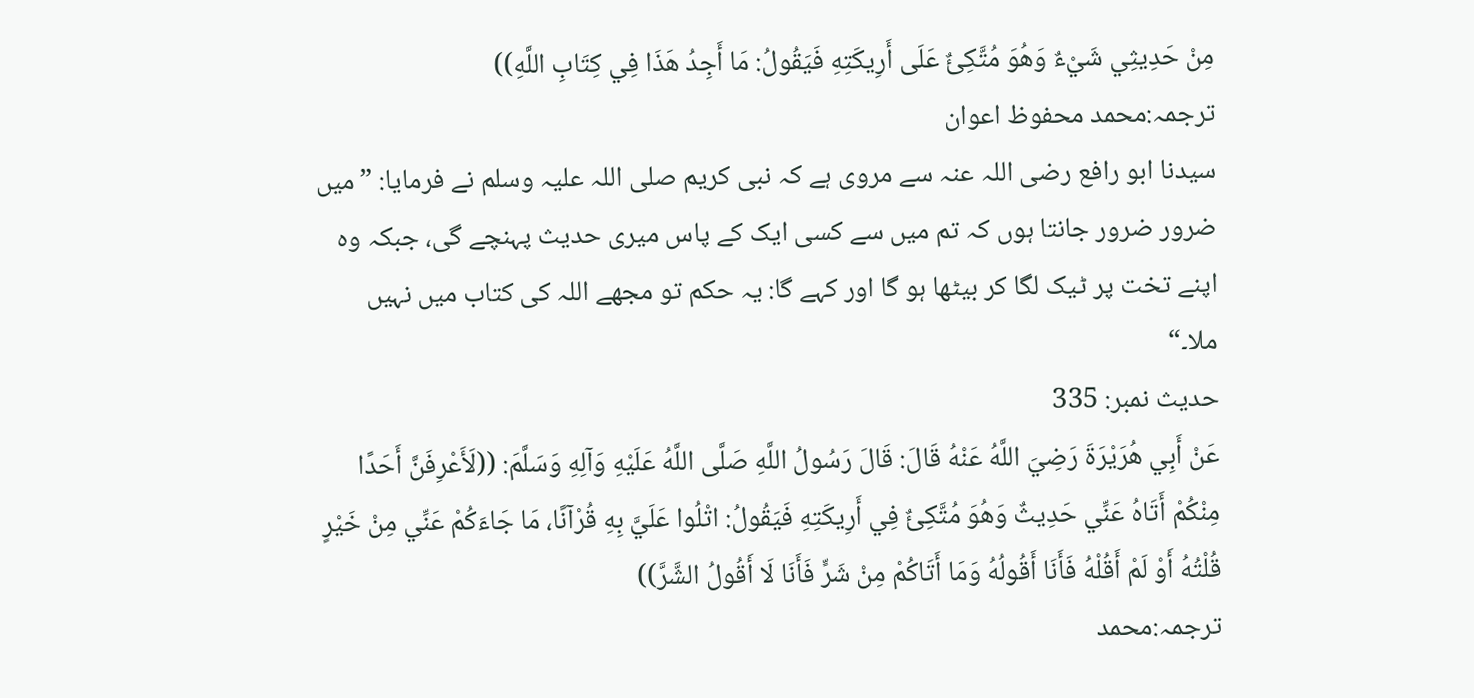مِنْ حَدِيثِي شَيْءٌ وَهُوَ مُتَّكِئٌ عَلَى أَرِيكَتِهِ فَيَقُولُ: مَا أَجِدُ هَذَا فِي كِتَابِ اللَّهِ))
ترجمہ:محمد محفوظ اعوان
سیدنا ابو رافع رضی اللہ عنہ سے مروی ہے کہ نبی کریم صلی اللہ علیہ وسلم نے فرمایا: ”میں ضرور ضرور جانتا ہوں کہ تم میں سے کسی ایک کے پاس میری حدیث پہنچے گی، جبکہ وہ اپنے تخت پر ٹیک لگا کر بیٹھا ہو گا اور کہے گا: یہ حکم تو مجھے اللہ کی کتاب میں نہیں ملا۔“
حدیث نمبر: 335
عَنْ أَبِي هُرَيْرَةَ رَضِيَ اللَّهُ عَنْهُ قَالَ: قَالَ رَسُولُ اللَّهِ صَلَّى اللَّهُ عَلَيْهِ وَآلِهِ وَسَلَّمَ: ((لَأَعْرِفَنَّ أَحَدًا مِنْكُمْ أَتَاهُ عَنِّي حَدِيثٌ وَهُوَ مُتَّكِئٌ فِي أَرِيكَتِهِ فَيَقُولُ: اتْلُوا عَلَيَّ بِهِ قُرْآنًا، مَا جَاءَكُمْ عَنِّي مِنْ خَيْرٍ قُلْتُهُ أَوْ لَمْ أَقُلْهُ فَأَنَا أَقُولُهُ وَمَا أَتَاكُمْ مِنْ شَرٍّ فَأَنَا لَا أَقُولُ الشَّرَّ))
ترجمہ:محمد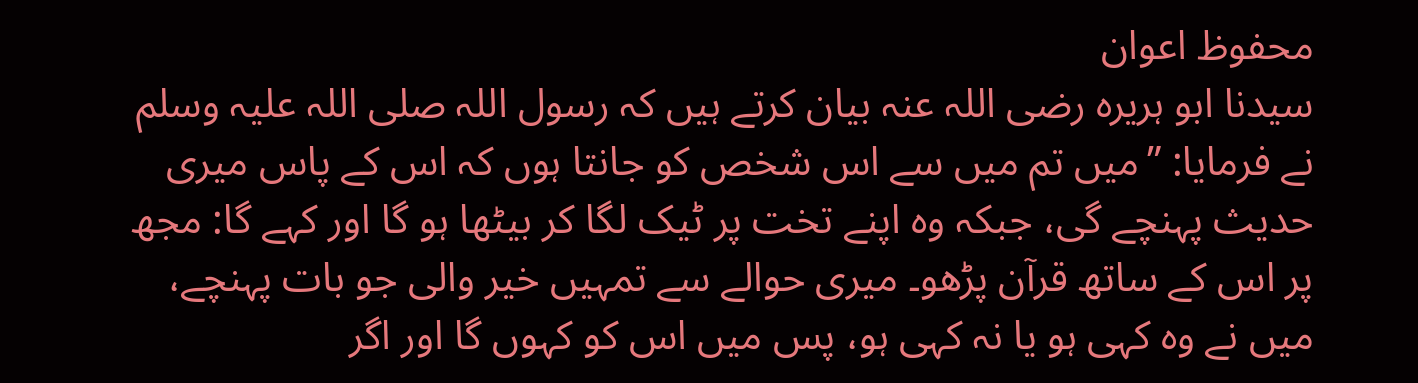محفوظ اعوان
سیدنا ابو ہریرہ رضی اللہ عنہ بیان کرتے ہیں کہ رسول اللہ صلی اللہ علیہ وسلم نے فرمایا: ”میں تم میں سے اس شخص کو جانتا ہوں کہ اس کے پاس میری حدیث پہنچے گی، جبکہ وہ اپنے تخت پر ٹیک لگا کر بیٹھا ہو گا اور کہے گا: مجھ پر اس کے ساتھ قرآن پڑھو۔ میری حوالے سے تمہیں خیر والی جو بات پہنچے، میں نے وہ کہی ہو یا نہ کہی ہو، پس میں اس کو کہوں گا اور اگر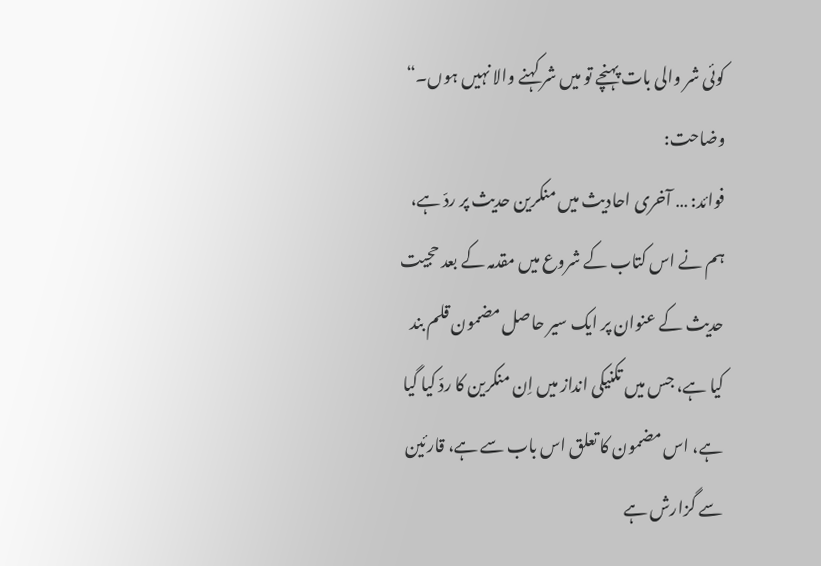کوئی شر والی بات پہنچے تو میں شر کہنے والا نہیں ہوں۔“
وضاحت:
فوائد: … آخری احادیث میں منکرین حدیث پر ردّ ہے، ہم نے اس کتاب کے شروع میں مقدمہ کے بعد حجیت حدیث کے عنوان پر ایک سیر حاصل مضمون قلم بند کیا ہے، جس میں تکنیکی انداز میں اِن منکرین کا ردّ کیا گیا ہے، اس مضمون کا تعلق اس باب سے ہے، قارئین سے گزارش ہے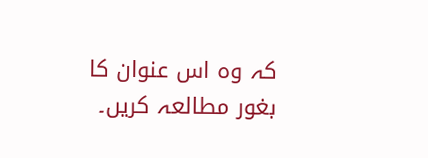کہ وہ اس عنوان کا بغور مطالعہ کریں۔